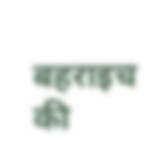बहराइच की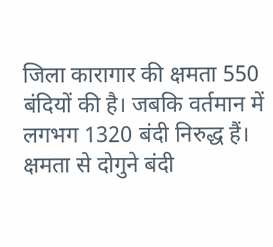जिला कारागार की क्षमता 550 बंदियों की है। जबकि वर्तमान में लगभग 1320 बंदी निरुद्ध हैं। क्षमता से दोगुने बंदी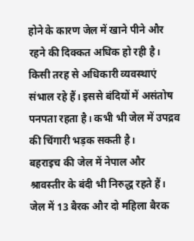होने के कारण जेल में खाने पीने और रहने की दिक्कत अधिक हो रही है। किसी तरह से अधिकारी व्यवस्थाएं संभाल रहे हैं। इससे बंदियों में असंतोष पनपता रहता है। कभी भी जेल में उपद्रव की चिंगारी भड़क सकती है।
बहराइच की जेल में नेपाल और श्रावस्तीर के बंदी भी निरुद्ध रहते हैं। जेल में 13 बैरक और दो महिला बैरक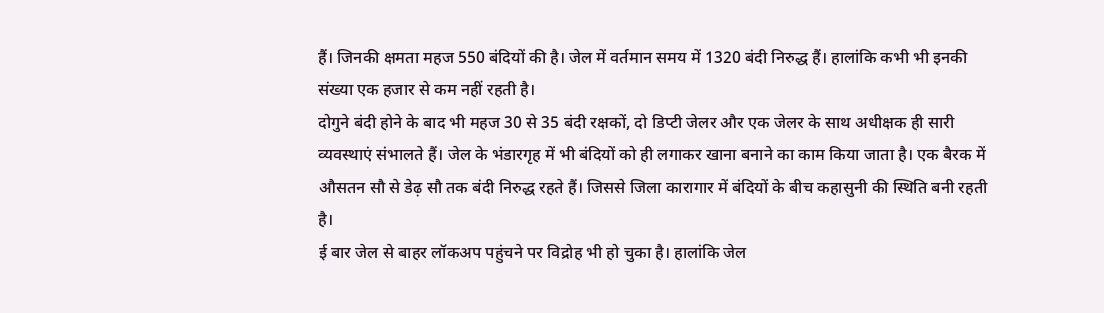हैं। जिनकी क्षमता महज 550 बंदियों की है। जेल में वर्तमान समय में 1320 बंदी निरुद्ध हैं। हालांकि कभी भी इनकी संख्या एक हजार से कम नहीं रहती है।
दोगुने बंदी होने के बाद भी महज 30 से 35 बंदी रक्षकों, दो डिप्टी जेलर और एक जेलर के साथ अधीक्षक ही सारी व्यवस्थाएं संभालते हैं। जेल के भंडारगृह में भी बंदियों को ही लगाकर खाना बनाने का काम किया जाता है। एक बैरक में औसतन सौ से डेढ़ सौ तक बंदी निरुद्ध रहते हैं। जिससे जिला कारागार में बंदियों के बीच कहासुनी की स्थिति बनी रहती है।
ई बार जेल से बाहर लॉकअप पहुंचने पर विद्रोह भी हो चुका है। हालांकि जेल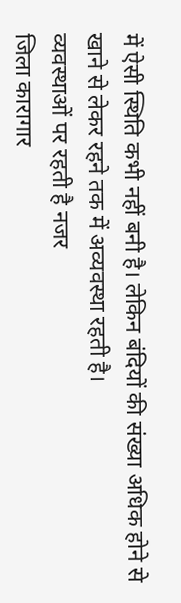में ऐसी स्थिति कभी नहीं बनी है। लेकिन बंदियों की संख्या अधिक होने से खाने से लेकर रहने तक में अव्यवस्था रहती है।
व्यवस्थाओं पर रहती है नजर
जिला कारागार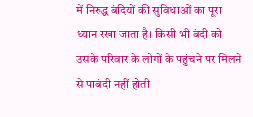में निरुद्ध बंदियों की सुविधाओं का पूरा ध्यान रखा जाता है। किसी भी बंदी को उसके परिवार के लोगों के पहुंचने पर मिलने से पाबंदी नहीं होती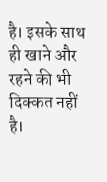है। इसके साथ ही खाने और रहने की भी दिक्कत नहीं है।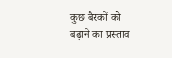कुछ बैरकों को बढ़ाने का प्रस्ताव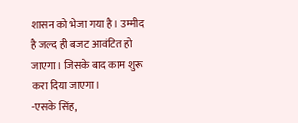शासन को भेजा गया है। उम्मीद है जल्द ही बजट आवंटित हो जाएगा। जिसके बाद काम शुरू करा दिया जाएगा।
-एसके सिंह,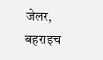जेलर, बहराइच